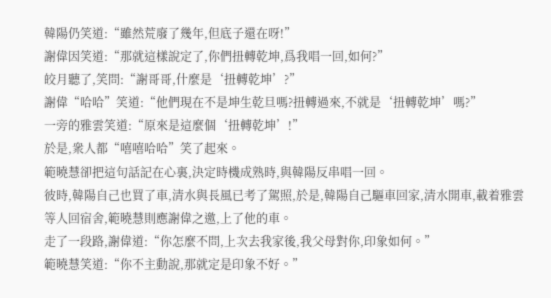韓陽仍笑道:“雖然荒廢了幾年,但底子還在呀!”
謝偉因笑道:“那就這樣說定了,你們扭轉乾坤,爲我唱一回,如何?”
皎月聽了,笑問:“謝哥哥,什麼是‘扭轉乾坤’?”
謝偉“哈哈”笑道:“他們現在不是坤生乾旦嗎?扭轉過來,不就是‘扭轉乾坤’嗎?”
一旁的雅雲笑道:“原來是這麼個‘扭轉乾坤’!”
於是,衆人都“嘻嘻哈哈”笑了起來。
範曉慧卻把這句話記在心裏,決定時機成熟時,與韓陽反串唱一回。
彼時,韓陽自己也買了車,清水與長風已考了駕照,於是,韓陽自己驅車回家,清水開車,載着雅雲等人回宿舍,範曉慧則應謝偉之邀,上了他的車。
走了一段路,謝偉道:“你怎麼不問,上次去我家後,我父母對你,印象如何。”
範曉慧笑道:“你不主動說,那就定是印象不好。”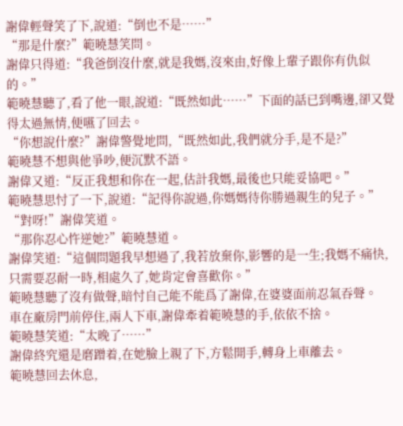謝偉輕聲笑了下,說道:“倒也不是……”
“那是什麼?”範曉慧笑問。
謝偉只得道:“我爸倒沒什麼,就是我媽,沒來由,好像上輩子跟你有仇似的。”
範曉慧聽了,看了他一眼,說道:“既然如此……”下面的話已到嘴邊,卻又覺得太過無情,便嚥了回去。
“你想說什麼?”謝偉警覺地問,“既然如此,我們就分手,是不是?”
範曉慧不想與他爭吵,便沉默不語。
謝偉又道:“反正我想和你在一起,估計我媽,最後也只能妥協吧。”
範曉慧思忖了一下,說道:“記得你說過,你媽媽待你勝過親生的兒子。”
“對呀!”謝偉笑道。
“那你忍心忤逆她?”範曉慧道。
謝偉笑道:“這個問題我早想過了,我若放棄你,影響的是一生;我媽不痛快,只需要忍耐一時,相處久了,她肯定會喜歡你。”
範曉慧聽了沒有做聲,暗忖自己能不能爲了謝偉,在婆婆面前忍氣吞聲。
車在廠房門前停住,兩人下車,謝偉牽着範曉慧的手,依依不捨。
範曉慧笑道:“太晚了……”
謝偉終究還是磨蹭着,在她臉上親了下,方鬆開手,轉身上車離去。
範曉慧回去休息,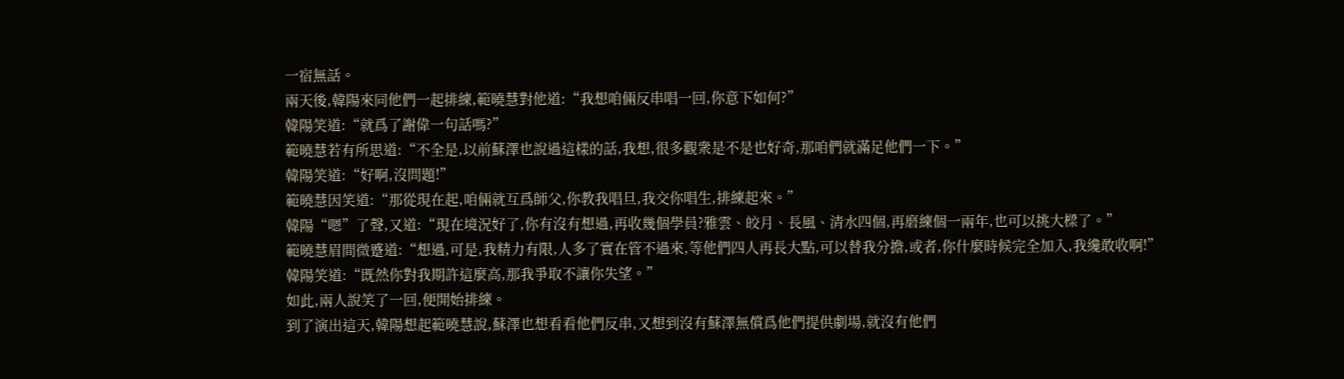一宿無話。
兩天後,韓陽來同他們一起排練,範曉慧對他道:“我想咱倆反串唱一回,你意下如何?”
韓陽笑道:“就爲了謝偉一句話嗎?”
範曉慧若有所思道:“不全是,以前蘇澤也說過這樣的話,我想,很多觀衆是不是也好奇,那咱們就滿足他們一下。”
韓陽笑道:“好啊,沒問題!”
範曉慧因笑道:“那從現在起,咱倆就互爲師父,你教我唱旦,我交你唱生,排練起來。”
韓陽“嗯”了聲,又道:“現在境況好了,你有沒有想過,再收幾個學員?雅雲、皎月、長風、清水四個,再磨練個一兩年,也可以挑大樑了。”
範曉慧眉間微蹙道:“想過,可是,我精力有限,人多了實在管不過來,等他們四人再長大點,可以替我分擔,或者,你什麼時候完全加入,我纔敢收啊!”
韓陽笑道:“既然你對我期許這麼高,那我爭取不讓你失望。”
如此,兩人說笑了一回,便開始排練。
到了演出這天,韓陽想起範曉慧說,蘇澤也想看看他們反串,又想到沒有蘇澤無償爲他們提供劇場,就沒有他們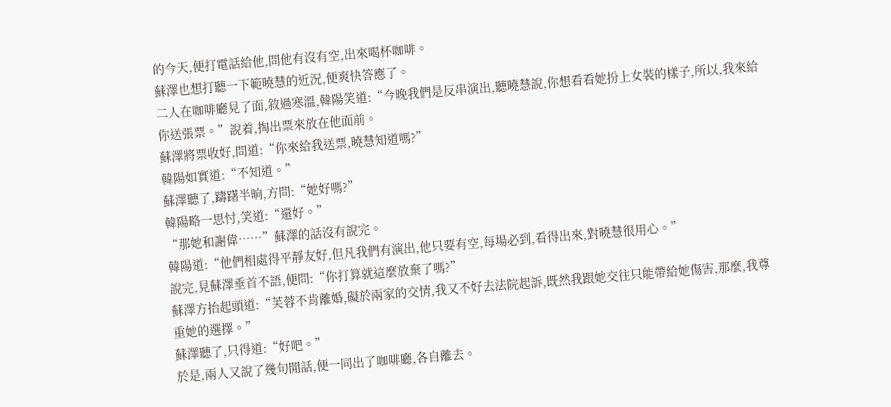的今天,便打電話給他,問他有沒有空,出來喝杯咖啡。
蘇澤也想打聽一下範曉慧的近況,便爽快答應了。
二人在咖啡廳見了面,敘過寒溫,韓陽笑道:“今晚我們是反串演出,聽曉慧說,你想看看她扮上女裝的樣子,所以,我來給你送張票。”說着,掏出票來放在他面前。
蘇澤將票收好,問道:“你來給我送票,曉慧知道嗎?”
韓陽如實道:“不知道。”
蘇澤聽了,躊躇半晌,方問:“她好嗎?”
韓陽略一思忖,笑道:“還好。”
“那她和謝偉……”蘇澤的話沒有說完。
韓陽道:“他們相處得平靜友好,但凡我們有演出,他只要有空,每場必到,看得出來,對曉慧很用心。”
說完,見蘇澤垂首不語,便問:“你打算就這麼放棄了嗎?”
蘇澤方抬起頭道:“芙蓉不肯離婚,礙於兩家的交情,我又不好去法院起訴,既然我跟她交往只能帶給她傷害,那麼,我尊重她的選擇。”
蘇澤聽了,只得道:“好吧。”
於是,兩人又說了幾句閒話,便一同出了咖啡廳,各自離去。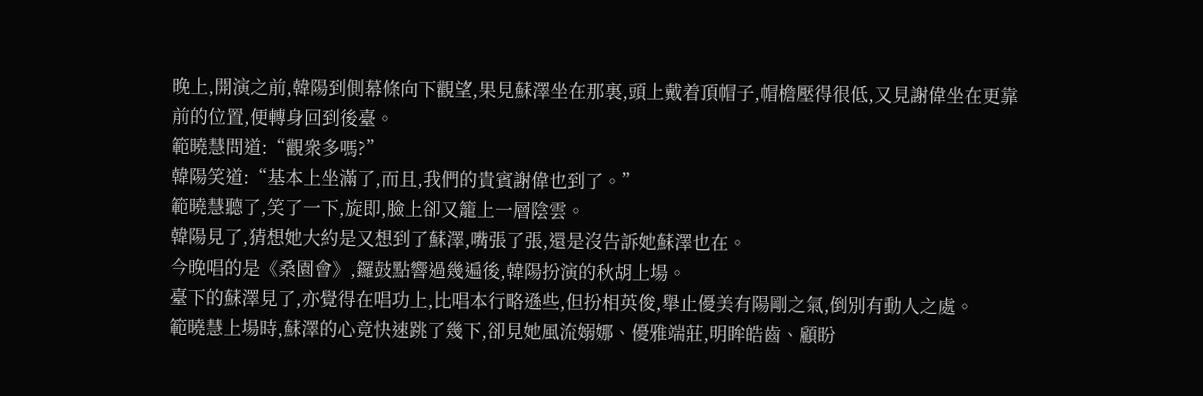晚上,開演之前,韓陽到側幕條向下觀望,果見蘇澤坐在那裏,頭上戴着頂帽子,帽檐壓得很低,又見謝偉坐在更靠前的位置,便轉身回到後臺。
範曉慧問道:“觀衆多嗎?”
韓陽笑道:“基本上坐滿了,而且,我們的貴賓謝偉也到了。”
範曉慧聽了,笑了一下,旋即,臉上卻又籠上一層陰雲。
韓陽見了,猜想她大約是又想到了蘇澤,嘴張了張,還是沒告訴她蘇澤也在。
今晚唱的是《桑園會》,鑼鼓點響過幾遍後,韓陽扮演的秋胡上場。
臺下的蘇澤見了,亦覺得在唱功上,比唱本行略遜些,但扮相英俊,舉止優美有陽剛之氣,倒別有動人之處。
範曉慧上場時,蘇澤的心竟快速跳了幾下,卻見她風流嫋娜、優雅端莊,明眸皓齒、顧盼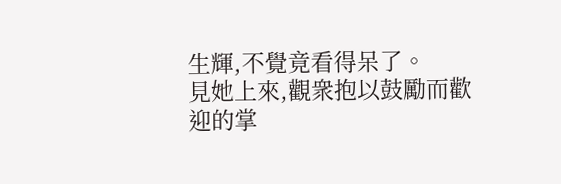生輝,不覺竟看得呆了。
見她上來,觀衆抱以鼓勵而歡迎的掌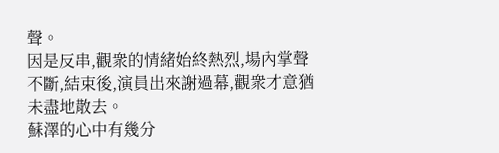聲。
因是反串,觀衆的情緒始終熱烈,場內掌聲不斷,結束後,演員出來謝過幕,觀衆才意猶未盡地散去。
蘇澤的心中有幾分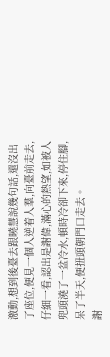激動,想到後臺去跟曉慧說幾句話,還沒出了座位,便見一個人逆着人羣,向臺前走去,仔細一看,認出是謝偉,滿心的熱望,如被人兜頭澆了一盆冷水,頓時冷卻下來,停住腳,呆了半天,便扭頭朝門口走去。
謝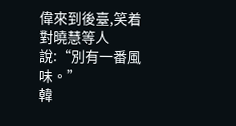偉來到後臺,笑着對曉慧等人說:“別有一番風味。”
韓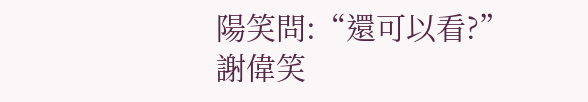陽笑問:“還可以看?”
謝偉笑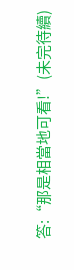答:“那是相當地可看!”(未完待續)